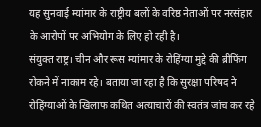यह सुनवाई म्यांमार के राष्ट्रीय बलों के वरिष्ठ नेताओं पर नरसंहार के आरोपों पर अभियोग के लिए हो रही है।
संयुक्त राष्ट्र। चीन और रूस म्यांमार के रोहिंग्या मुद्दे की ब्रीफिंग रोकने में नाकाम रहे। बताया जा रहा है कि सुरक्षा परिषद ने रोहिंग्याओं के खिलाफ कथित अत्याचारों की स्वतंत्र जांच कर रहे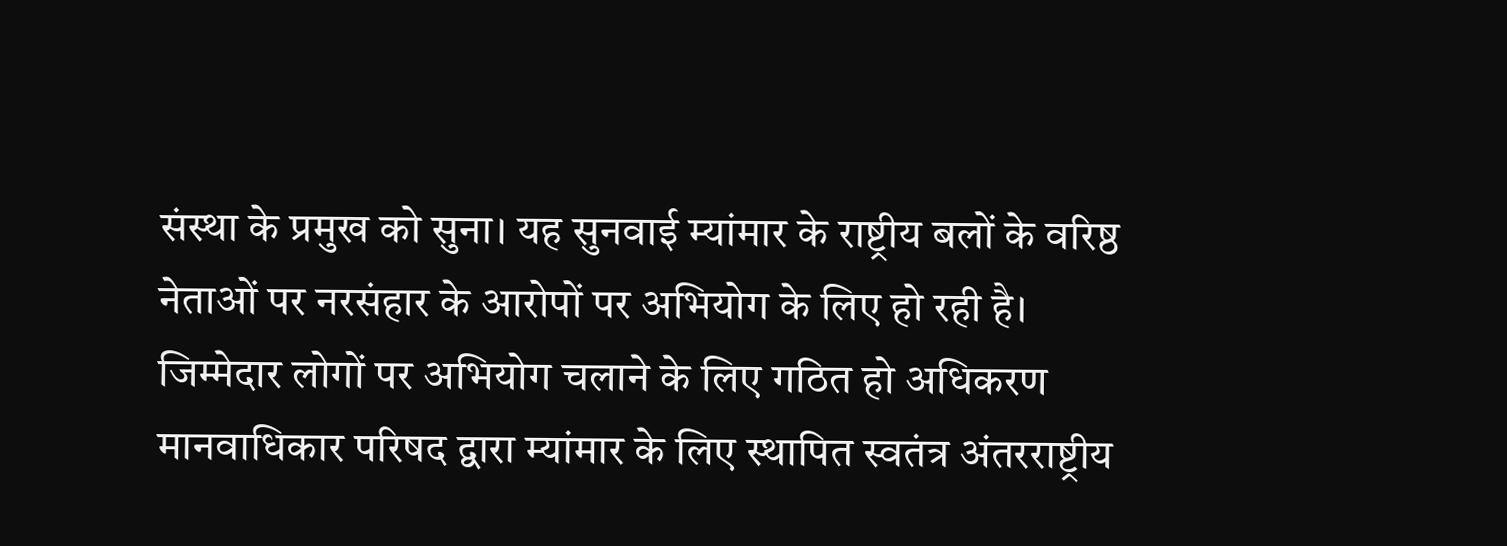संस्था के प्रमुख को सुना। यह सुनवाई म्यांमार के राष्ट्रीय बलों के वरिष्ठ नेताओं पर नरसंहार के आरोपों पर अभियोग के लिए हो रही है।
जिम्मेदार लोगों पर अभियोग चलाने के लिए गठित हो अधिकरण
मानवाधिकार परिषद द्वारा म्यांमार के लिए स्थापित स्वतंत्र अंतरराष्ट्रीय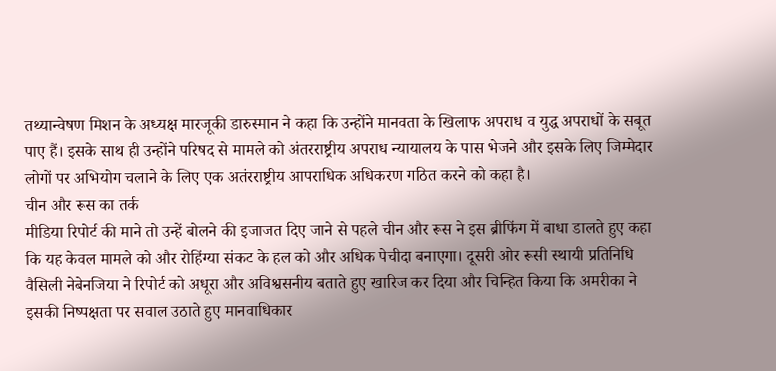तथ्यान्वेषण मिशन के अध्यक्ष मारजूकी डारुस्मान ने कहा कि उन्होंने मानवता के खिलाफ अपराध व युद्ध अपराधों के सबूत पाए हैं। इसके साथ ही उन्होंने परिषद से मामले को अंतरराष्ट्रीय अपराध न्यायालय के पास भेजने और इसके लिए जिम्मेदार लोगों पर अभियोग चलाने के लिए एक अतंरराष्ट्रीय आपराधिक अधिकरण गठित करने को कहा है।
चीन और रूस का तर्क
मीडिया रिपोर्ट की माने तो उन्हें बोलने की इजाजत दिए जाने से पहले चीन और रूस ने इस ब्रीफिंग में बाधा डालते हुए कहा कि यह केवल मामले को और रोहिंग्या संकट के हल को और अधिक पेचीदा बनाएगा। दूसरी ओर रूसी स्थायी प्रतिनिधि वैसिली नेबेनजिया ने रिपोर्ट को अधूरा और अविश्वसनीय बताते हुए खारिज कर दिया और चिन्हित किया कि अमरीका ने इसकी निष्पक्षता पर सवाल उठाते हुए मानवाधिकार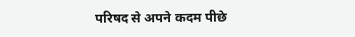परिषद से अपने कदम पीछे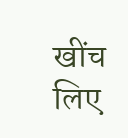खींच लिए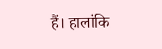हैं। हालांकि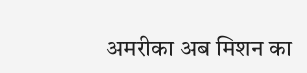अमरीका अब मिशन का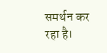समर्थन कर रहा है।